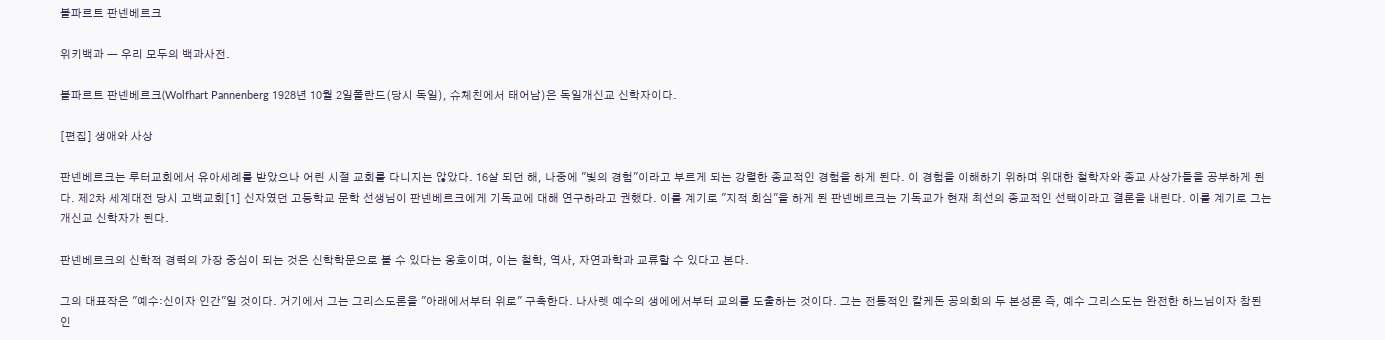볼파르트 판넨베르크

위키백과 ― 우리 모두의 백과사전.

볼파르트 판넨베르크(Wolfhart Pannenberg 1928년 10월 2일폴란드(당시 독일), 슈체친에서 태어남)은 독일개신교 신학자이다.

[편집] 생애와 사상

판넨베르크는 루터교회에서 유아세례를 받았으나 어린 시절 교회를 다니지는 않았다. 16살 되던 해, 나중에 "빛의 경험"이라고 부르게 되는 강렬한 종교적인 경험을 하게 된다. 이 경험을 이해하기 위하며 위대한 철학자와 종교 사상가들을 공부하게 된다. 제2차 세계대전 당시 고백교회[1] 신자였던 고등학교 문학 선생님이 판넨베르크에게 기독교에 대해 연구하라고 권했다. 이를 계기로 "지적 회심"을 하게 된 판넨베르크는 기독교가 현재 최선의 종교적인 선택이라고 결론을 내린다. 이를 계기로 그는 개신교 신학자가 된다.

판넨베르크의 신학적 경력의 가장 중심이 되는 것은 신학학문으로 볼 수 있다는 옹호이며, 이는 철학, 역사, 자연과학과 교류할 수 있다고 본다.

그의 대표작은 "예수:신이자 인간"일 것이다. 거기에서 그는 그리스도론을 "아래에서부터 위로" 구축한다. 나사렛 예수의 생에에서부터 교의를 도출하는 것이다. 그는 전통적인 칼케돈 공의회의 두 본성론 즉, 예수 그리스도는 완전한 하느님이자 참된 인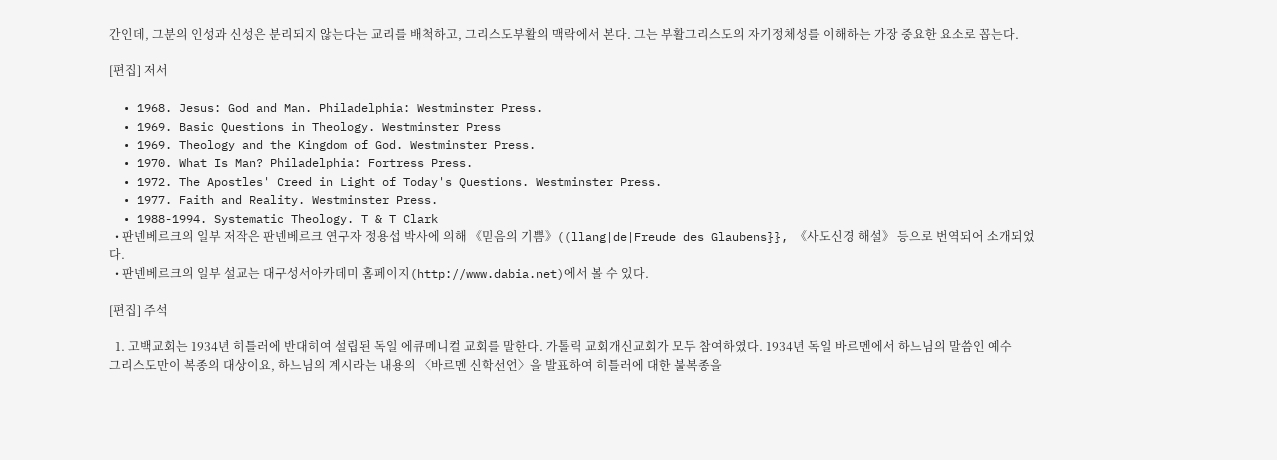간인데, 그분의 인성과 신성은 분리되지 않는다는 교리를 배척하고, 그리스도부활의 맥락에서 본다. 그는 부활그리스도의 자기정체성를 이해하는 가장 중요한 요소로 꼽는다.

[편집] 저서

  • 1968. Jesus: God and Man. Philadelphia: Westminster Press.
  • 1969. Basic Questions in Theology. Westminster Press
  • 1969. Theology and the Kingdom of God. Westminster Press.
  • 1970. What Is Man? Philadelphia: Fortress Press.
  • 1972. The Apostles' Creed in Light of Today's Questions. Westminster Press.
  • 1977. Faith and Reality. Westminster Press.
  • 1988-1994. Systematic Theology. T & T Clark
  • 판넨베르크의 일부 저작은 판넨베르크 연구자 정용섭 박사에 의해 《믿음의 기쁨》((llang|de|Freude des Glaubens}}, 《사도신경 해설》 등으로 번역되어 소개되었다.
  • 판넨베르크의 일부 설교는 대구성서아카데미 홈페이지(http://www.dabia.net)에서 볼 수 있다.

[편집] 주석

  1. 고백교회는 1934년 히틀러에 반대히여 설립된 독일 에큐메니컬 교회를 말한다. 가톨릭 교회개신교회가 모두 참여하였다. 1934년 독일 바르멘에서 하느님의 말씀인 예수 그리스도만이 복종의 대상이요, 하느님의 계시라는 내용의 〈바르멘 신학선언〉을 발표하여 히틀러에 대한 불복종을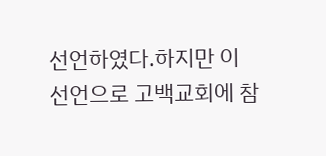선언하였다.하지만 이 선언으로 고백교회에 참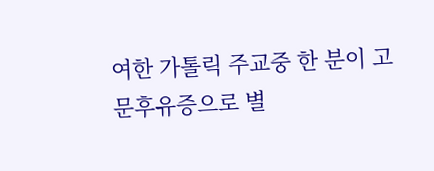여한 가톨릭 주교중 한 분이 고문후유증으로 별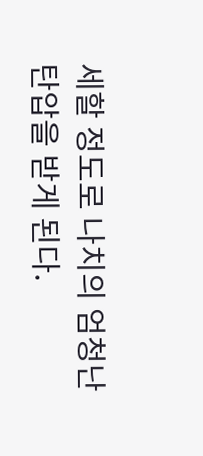세할 정도로 나치의 엄청난 탄압을 받게 된다.